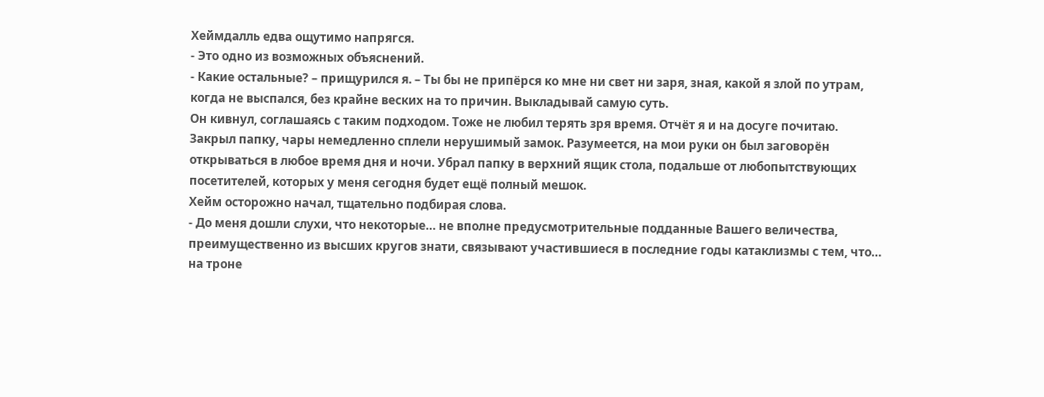Хеймдалль едва ощутимо напрягся.
- Это одно из возможных объяснений.
- Какие остальные? – прищурился я. – Ты бы не припёрся ко мне ни свет ни заря, зная, какой я злой по утрам, когда не выспался, без крайне веских на то причин. Выкладывай самую суть.
Он кивнул, соглашаясь с таким подходом. Тоже не любил терять зря время. Отчёт я и на досуге почитаю. Закрыл папку, чары немедленно сплели нерушимый замок. Разумеется, на мои руки он был заговорён открываться в любое время дня и ночи. Убрал папку в верхний ящик стола, подальше от любопытствующих посетителей, которых у меня сегодня будет ещё полный мешок.
Хейм осторожно начал, тщательно подбирая слова.
- До меня дошли слухи, что некоторые… не вполне предусмотрительные подданные Вашего величества, преимущественно из высших кругов знати, связывают участившиеся в последние годы катаклизмы с тем, что… на троне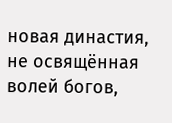новая династия, не освящённая волей богов,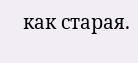как старая.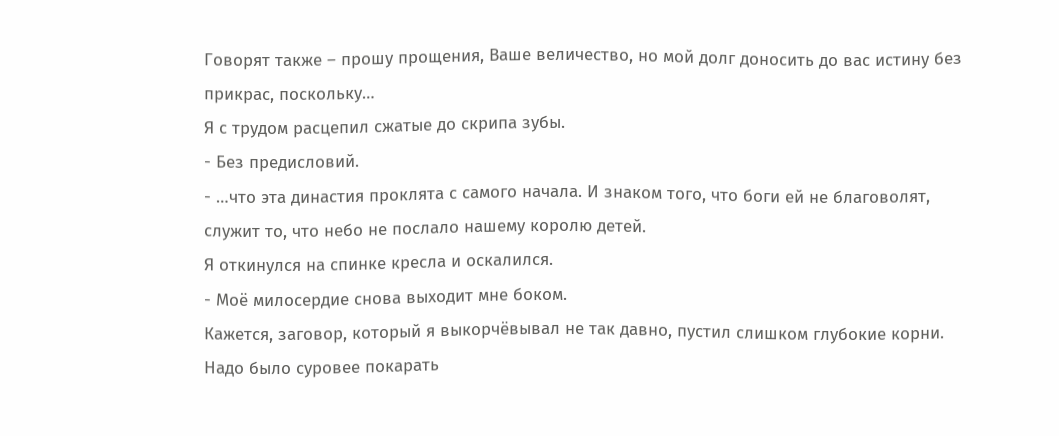Говорят также – прошу прощения, Ваше величество, но мой долг доносить до вас истину без прикрас, поскольку…
Я с трудом расцепил сжатые до скрипа зубы.
- Без предисловий.
- …что эта династия проклята с самого начала. И знаком того, что боги ей не благоволят, служит то, что небо не послало нашему королю детей.
Я откинулся на спинке кресла и оскалился.
- Моё милосердие снова выходит мне боком.
Кажется, заговор, который я выкорчёвывал не так давно, пустил слишком глубокие корни. Надо было суровее покарать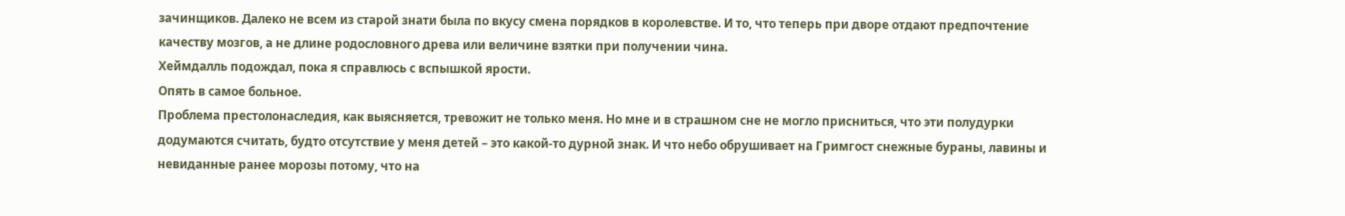зачинщиков. Далеко не всем из старой знати была по вкусу смена порядков в королевстве. И то, что теперь при дворе отдают предпочтение качеству мозгов, а не длине родословного древа или величине взятки при получении чина.
Хеймдалль подождал, пока я справлюсь с вспышкой ярости.
Опять в самое больное.
Проблема престолонаследия, как выясняется, тревожит не только меня. Но мне и в страшном сне не могло присниться, что эти полудурки додумаются считать, будто отсутствие у меня детей – это какой-то дурной знак. И что небо обрушивает на Гримгост снежные бураны, лавины и невиданные ранее морозы потому, что на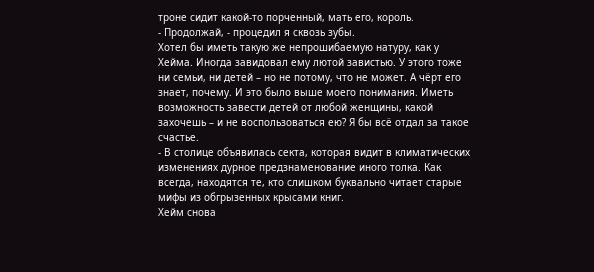троне сидит какой-то порченный, мать его, король.
- Продолжай, - процедил я сквозь зубы.
Хотел бы иметь такую же непрошибаемую натуру, как у Хейма. Иногда завидовал ему лютой завистью. У этого тоже ни семьи, ни детей – но не потому, что не может. А чёрт его знает, почему. И это было выше моего понимания. Иметь возможность завести детей от любой женщины, какой захочешь – и не воспользоваться ею? Я бы всё отдал за такое счастье.
- В столице объявилась секта, которая видит в климатических изменениях дурное предзнаменование иного толка. Как всегда, находятся те, кто слишком буквально читает старые мифы из обгрызенных крысами книг.
Хейм снова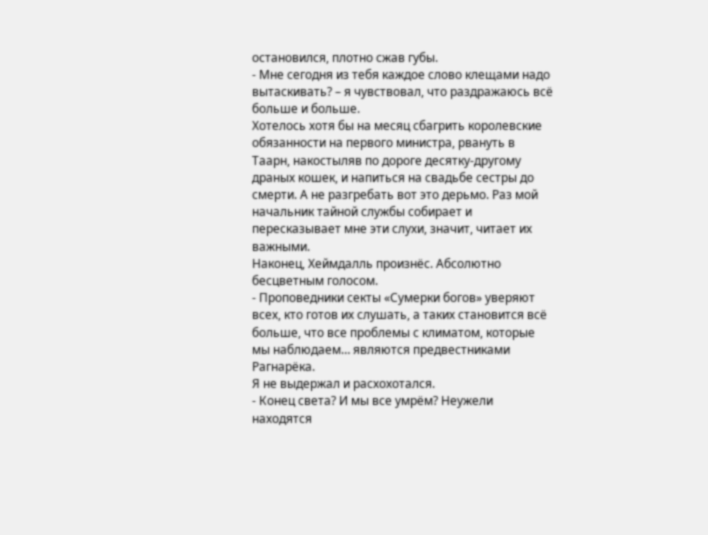остановился, плотно сжав губы.
- Мне сегодня из тебя каждое слово клещами надо вытаскивать? – я чувствовал, что раздражаюсь всё больше и больше.
Хотелось хотя бы на месяц сбагрить королевские обязанности на первого министра, рвануть в Таарн, накостыляв по дороге десятку-другому драных кошек, и напиться на свадьбе сестры до смерти. А не разгребать вот это дерьмо. Раз мой начальник тайной службы собирает и пересказывает мне эти слухи, значит, читает их важными.
Наконец, Хеймдалль произнёс. Абсолютно бесцветным голосом.
- Проповедники секты «Сумерки богов» уверяют всех, кто готов их слушать, а таких становится всё больше, что все проблемы с климатом, которые мы наблюдаем… являются предвестниками Рагнарёка.
Я не выдержал и расхохотался.
- Конец света? И мы все умрём? Неужели находятся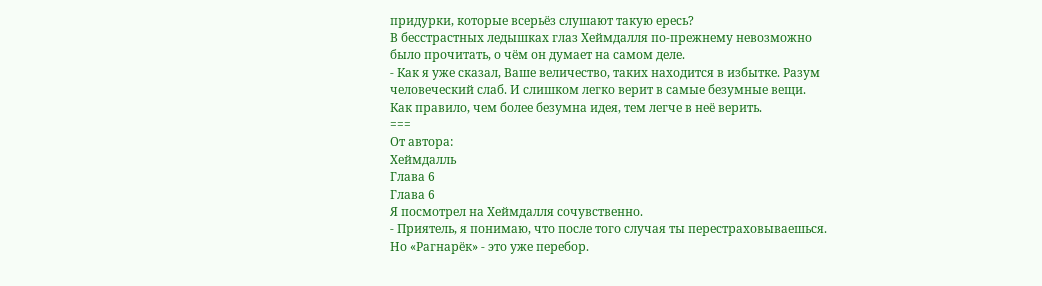придурки, которые всерьёз слушают такую ересь?
В бесстрастных ледышках глаз Хеймдалля по-прежнему невозможно было прочитать, о чём он думает на самом деле.
- Как я уже сказал, Ваше величество, таких находится в избытке. Разум человеческий слаб. И слишком легко верит в самые безумные вещи. Как правило, чем более безумна идея, тем легче в неё верить.
===
От автора:
Хеймдалль
Глава 6
Глава 6
Я посмотрел на Хеймдалля сочувственно.
- Приятель, я понимаю, что после того случая ты перестраховываешься. Но «Рагнарёк» - это уже перебор.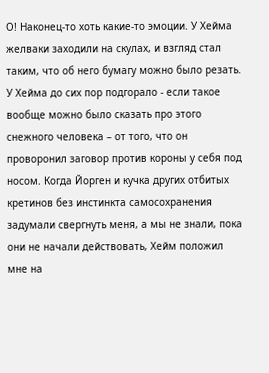О! Наконец-то хоть какие-то эмоции. У Хейма желваки заходили на скулах, и взгляд стал таким, что об него бумагу можно было резать.
У Хейма до сих пор подгорало - если такое вообще можно было сказать про этого снежного человека – от того, что он проворонил заговор против короны у себя под носом. Когда Йорген и кучка других отбитых кретинов без инстинкта самосохранения задумали свергнуть меня, а мы не знали, пока они не начали действовать, Хейм положил мне на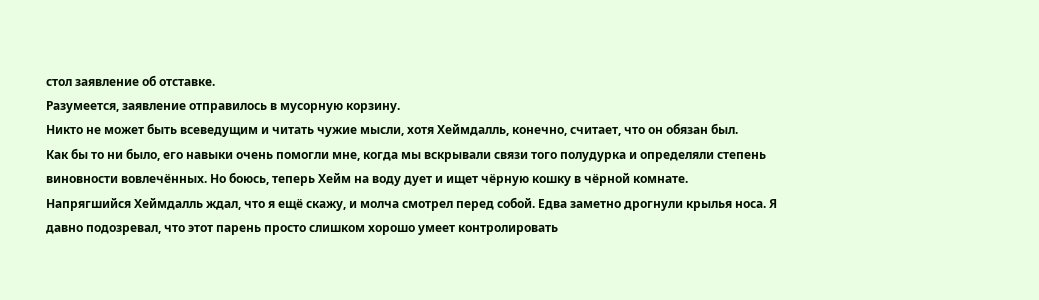стол заявление об отставке.
Разумеется, заявление отправилось в мусорную корзину.
Никто не может быть всеведущим и читать чужие мысли, хотя Хеймдалль, конечно, считает, что он обязан был.
Как бы то ни было, его навыки очень помогли мне, когда мы вскрывали связи того полудурка и определяли степень виновности вовлечённых. Но боюсь, теперь Хейм на воду дует и ищет чёрную кошку в чёрной комнате.
Напрягшийся Хеймдалль ждал, что я ещё скажу, и молча смотрел перед собой. Едва заметно дрогнули крылья носа. Я давно подозревал, что этот парень просто слишком хорошо умеет контролировать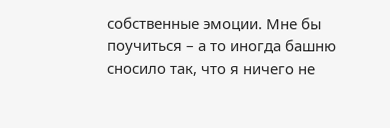собственные эмоции. Мне бы поучиться – а то иногда башню сносило так, что я ничего не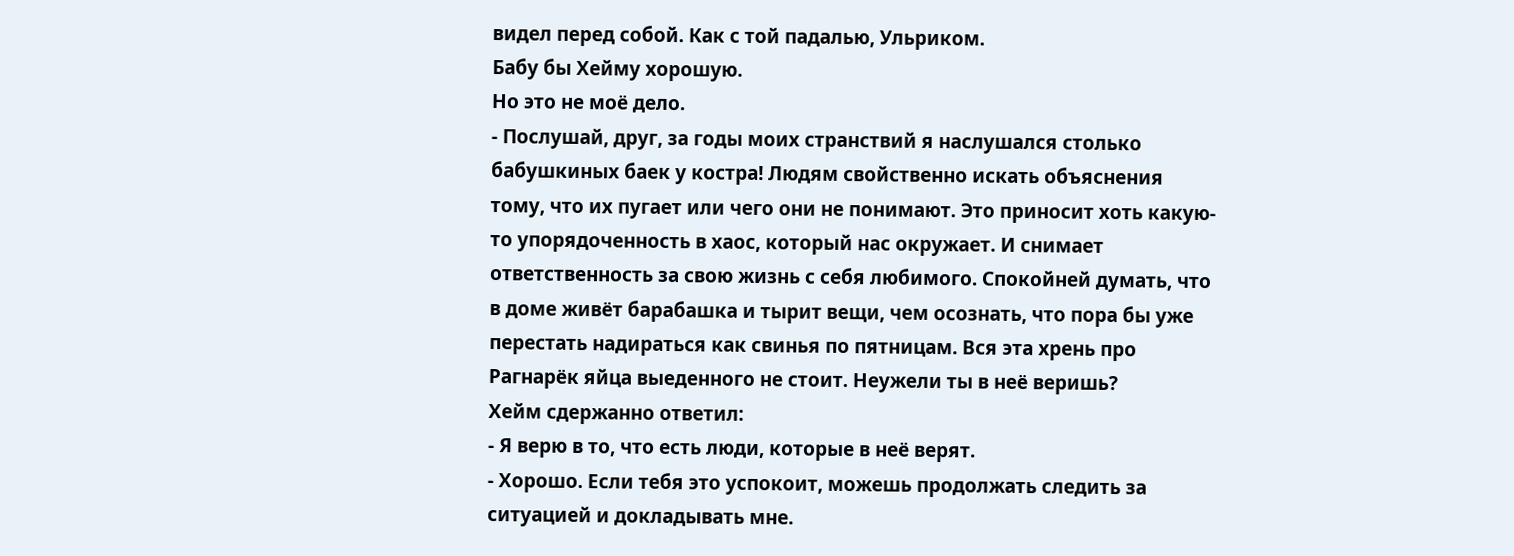видел перед собой. Как с той падалью, Ульриком.
Бабу бы Хейму хорошую.
Но это не моё дело.
- Послушай, друг, за годы моих странствий я наслушался столько бабушкиных баек у костра! Людям свойственно искать объяснения тому, что их пугает или чего они не понимают. Это приносит хоть какую-то упорядоченность в хаос, который нас окружает. И снимает ответственность за свою жизнь с себя любимого. Спокойней думать, что в доме живёт барабашка и тырит вещи, чем осознать, что пора бы уже перестать надираться как свинья по пятницам. Вся эта хрень про Рагнарёк яйца выеденного не стоит. Неужели ты в неё веришь?
Хейм сдержанно ответил:
- Я верю в то, что есть люди, которые в неё верят.
- Хорошо. Если тебя это успокоит, можешь продолжать следить за ситуацией и докладывать мне.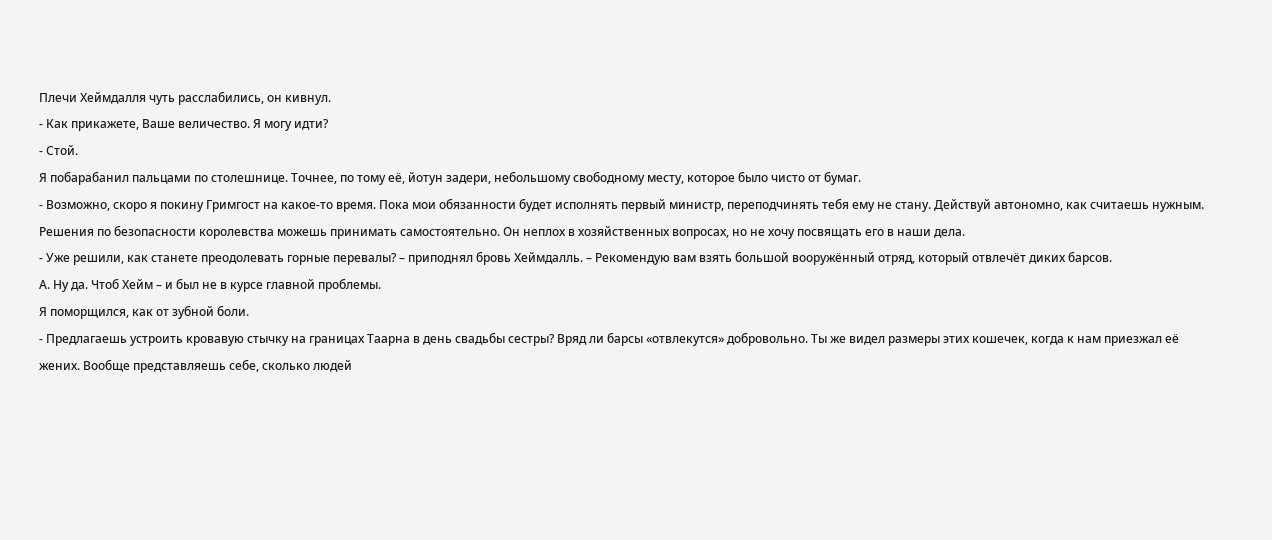Плечи Хеймдалля чуть расслабились, он кивнул.
- Как прикажете, Ваше величество. Я могу идти?
- Стой.
Я побарабанил пальцами по столешнице. Точнее, по тому её, йотун задери, небольшому свободному месту, которое было чисто от бумаг.
- Возможно, скоро я покину Гримгост на какое-то время. Пока мои обязанности будет исполнять первый министр, переподчинять тебя ему не стану. Действуй автономно, как считаешь нужным. Решения по безопасности королевства можешь принимать самостоятельно. Он неплох в хозяйственных вопросах, но не хочу посвящать его в наши дела.
- Уже решили, как станете преодолевать горные перевалы? – приподнял бровь Хеймдалль. – Рекомендую вам взять большой вооружённый отряд, который отвлечёт диких барсов.
А. Ну да. Чтоб Хейм – и был не в курсе главной проблемы.
Я поморщился, как от зубной боли.
- Предлагаешь устроить кровавую стычку на границах Таарна в день свадьбы сестры? Вряд ли барсы «отвлекутся» добровольно. Ты же видел размеры этих кошечек, когда к нам приезжал её жених. Вообще представляешь себе, сколько людей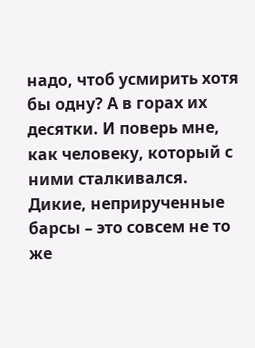надо, чтоб усмирить хотя бы одну? А в горах их десятки. И поверь мне, как человеку, который с ними сталкивался. Дикие, неприрученные барсы – это совсем не то же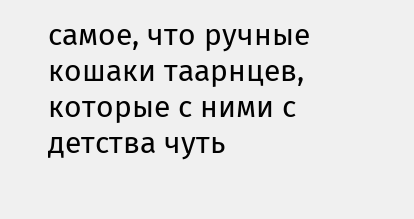самое, что ручные кошаки таарнцев, которые с ними с детства чуть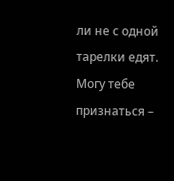ли не с одной тарелки едят. Могу тебе признаться –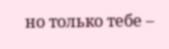но только тебе –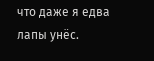что даже я едва лапы унёс.